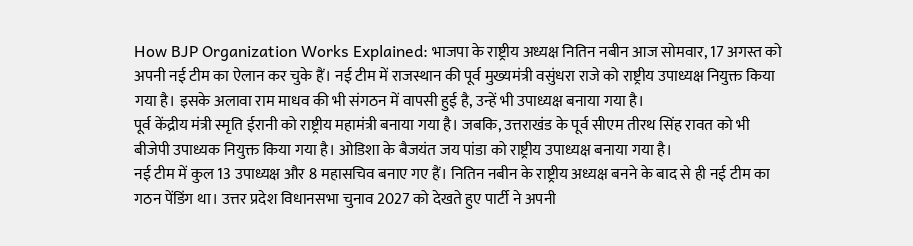How BJP Organization Works Explained: भाजपा के राष्ट्रीय अध्यक्ष नितिन नबीन आज सोमवार, 17 अगस्त को अपनी नई टीम का ऐलान कर चुके हैं। नई टीम में राजस्थान की पूर्व मुख्यमंत्री वसुंधरा राजे को राष्ट्रीय उपाध्यक्ष नियुक्त किया गया है। इसके अलावा राम माधव की भी संगठन में वापसी हुई है, उन्हें भी उपाध्यक्ष बनाया गया है।
पूर्व केंद्रीय मंत्री स्मृति ईरानी को राष्ट्रीय महामंत्री बनाया गया है। जबकि, उत्तराखंड के पूर्व सीएम तीरथ सिंह रावत को भी बीजेपी उपाध्यक नियुक्त किया गया है। ओडिशा के बैजयंत जय पांडा को राष्ट्रीय उपाध्यक्ष बनाया गया है।
नई टीम में कुल 13 उपाध्यक्ष और 8 महासचिव बनाए गए हैं। नितिन नबीन के राष्ट्रीय अध्यक्ष बनने के बाद से ही नई टीम का गठन पेंडिंग था। उत्तर प्रदेश विधानसभा चुनाव 2027 को देखते हुए पार्टी ने अपनी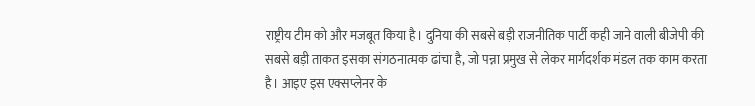राष्ट्रीय टीम को और मजबूत किया है। दुनिया की सबसे बड़ी राजनीतिक पार्टी कही जाने वाली बीजेपी की सबसे बड़ी ताकत इसका संगठनात्मक ढांचा है, जो पन्ना प्रमुख से लेकर मार्गदर्शक मंडल तक काम करता है। आइए इस एक्सप्लेनर के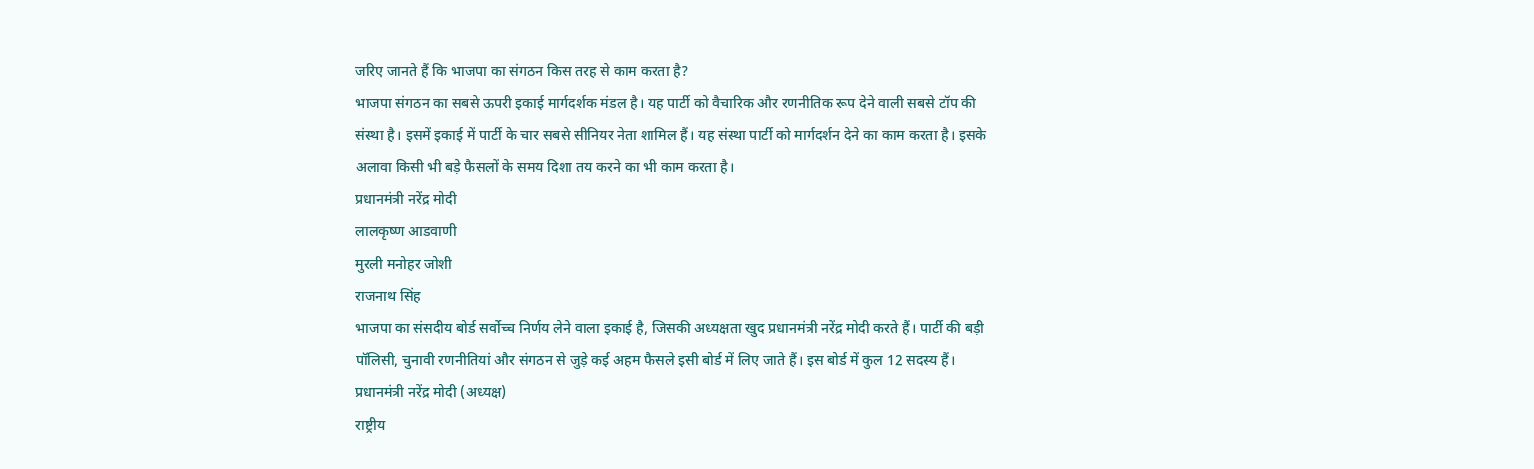जरिए जानते हैं कि भाजपा का संगठन किस तरह से काम करता है?
भाजपा संगठन का सबसे ऊपरी इकाई मार्गदर्शक मंडल है। यह पार्टी को वैचारिक और रणनीतिक रूप देने वाली सबसे टॉप की संस्था है। इसमें इकाई में पार्टी के चार सबसे सीनियर नेता शामिल हैं। यह संस्था पार्टी को मार्गदर्शन देने का काम करता है। इसके अलावा किसी भी बड़े फैसलों के समय दिशा तय करने का भी काम करता है।
प्रधानमंत्री नरेंद्र मोदी
लालकृष्ण आडवाणी
मुरली मनोहर जोशी
राजनाथ सिंह
भाजपा का संसदीय बोर्ड सर्वोच्च निर्णय लेने वाला इकाई है, जिसकी अध्यक्षता खुद प्रधानमंत्री नरेंद्र मोदी करते हैं। पार्टी की बड़ी पॉलिसी, चुनावी रणनीतियां और संगठन से जुड़े कई अहम फैसले इसी बोर्ड में लिए जाते हैं। इस बोर्ड में कुल 12 सदस्य हैं।
प्रधानमंत्री नरेंद्र मोदी (अध्यक्ष)
राष्ट्रीय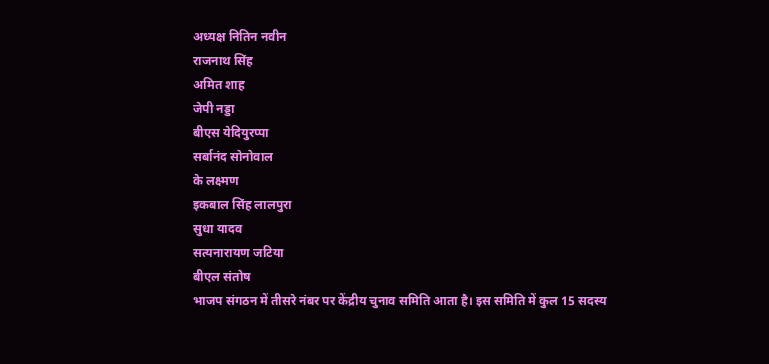अध्यक्ष नितिन नवीन
राजनाथ सिंह
अमित शाह
जेपी नड्डा
बीएस येदियुरप्पा
सर्बानंद सोनोवाल
के लक्ष्मण
इकबाल सिंह लालपुरा
सुधा यादव
सत्यनारायण जटिया
बीएल संतोष
भाजप संगठन में तीसरे नंबर पर केंद्रीय चुनाव समिति आता है। इस समिति में कुल 15 सदस्य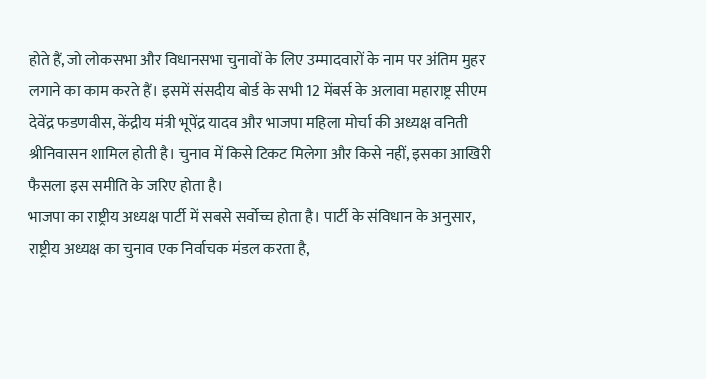होते हैं, जो लोकसभा और विधानसभा चुनावों के लिए उम्मादवारों के नाम पर अंतिम मुहर लगाने का काम करते हैं। इसमें संसदीय बोर्ड के सभी 12 मेंबर्स के अलावा महाराष्ट्र सीएम देवेंद्र फडणवीस, केंद्रीय मंत्री भूपेंद्र यादव और भाजपा महिला मोर्चा की अध्यक्ष वनिती श्रीनिवासन शामिल होती है। चुनाव में किसे टिकट मिलेगा और किसे नहीं, इसका आखिरी फैसला इस समीति के जरिए होता है।
भाजपा का राष्ट्रीय अध्यक्ष पार्टी में सबसे सर्वोच्च होता है। पार्टी के संविधान के अनुसार, राष्ट्रीय अध्यक्ष का चुनाव एक निर्वाचक मंडल करता है,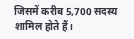जिसमें करीब 5,700 सदस्य शामिल होते हैं।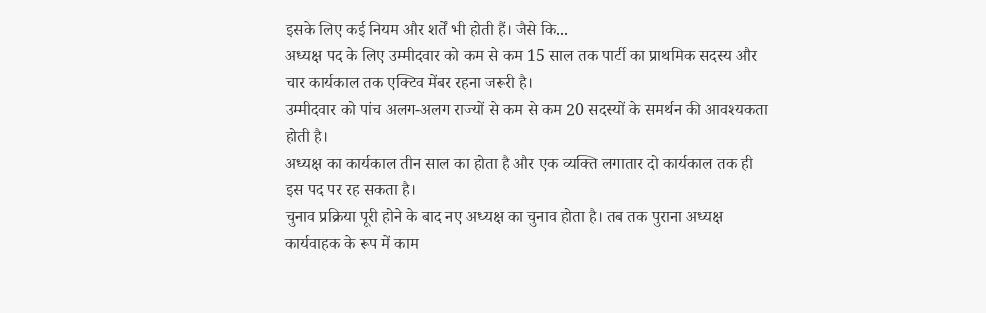इसके लिए कई नियम और शर्तें भी होती हैं। जैसे कि...
अध्यक्ष पद के लिए उम्मीदवार को कम से कम 15 साल तक पार्टी का प्राथमिक सदस्य और चार कार्यकाल तक एक्टिव मेंबर रहना जरूरी है।
उम्मीदवार को पांच अलग-अलग राज्यों से कम से कम 20 सदस्यों के समर्थन की आवश्यकता होती है।
अध्यक्ष का कार्यकाल तीन साल का होता है और एक व्यक्ति लगातार दो कार्यकाल तक ही इस पद पर रह सकता है।
चुनाव प्रक्रिया पूरी होने के बाद नए अध्यक्ष का चुनाव होता है। तब तक पुराना अध्यक्ष कार्यवाहक के रूप में काम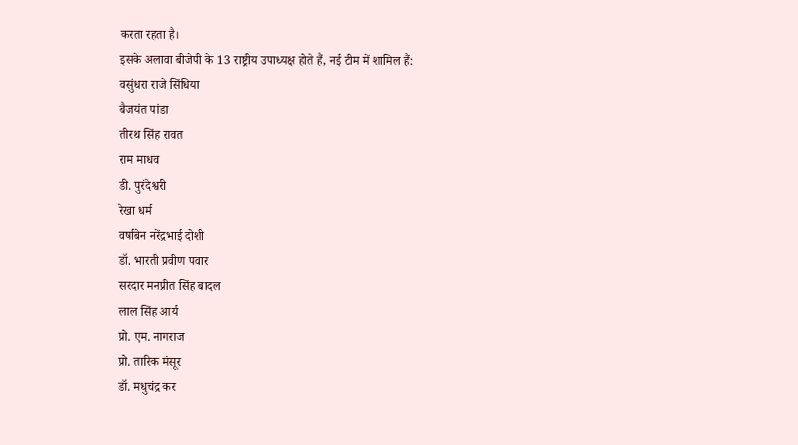करता रहता है।
इसके अलावा बीजेपी के 13 राष्ट्रीय उपाध्यक्ष होते हैं, नई टीम में शामिल हैं:
वसुंधरा राजे सिंधिया
बैजयंत पांडा
तीरथ सिंह रावत
राम माधव
डी. पुरंदेश्वरी
रेखा धर्म
वर्षाबेन नरेंद्रभाई दोशी
डॉ. भारती प्रवीण पवार
सरदार मनप्रीत सिंह बादल
लाल सिंह आर्य
प्रो. एम. नागराज
प्रो. तारिक मंसूर
डॉ. मधुचंद्र कर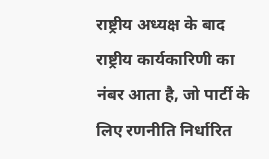राष्ट्रीय अध्यक्ष के बाद राष्ट्रीय कार्यकारिणी का नंबर आता है, जो पार्टी के लिए रणनीति निर्धारित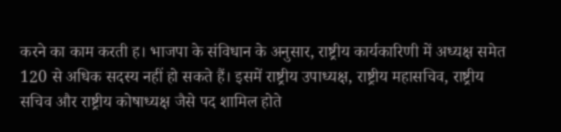करने का काम करती ह। भाजपा के संविधान के अनुसार, राष्ट्रीय कार्यकारिणी में अध्यक्ष समेत 120 से अधिक सदस्य नहीं हो सकते हैं। इसमें राष्ट्रीय उपाध्यक्ष, राष्ट्रीय महासचिव, राष्ट्रीय सचिव और राष्ट्रीय कोषाध्यक्ष जैसे पद शामिल होते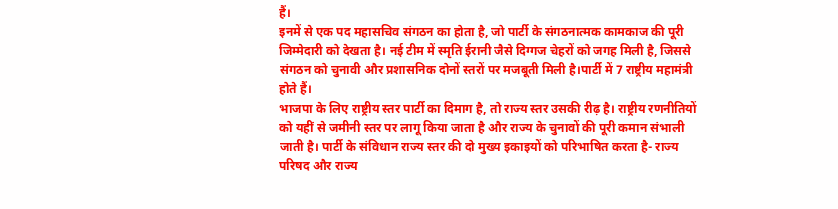हैं।
इनमें से एक पद महासचिव संगठन का होता है, जो पार्टी के संगठनात्मक कामकाज की पूरी जिम्मेदारी को देखता है। नई टीम में स्मृति ईरानी जैसे दिग्गज चेहरों को जगह मिली है, जिससे संगठन को चुनावी और प्रशासनिक दोनों स्तरों पर मजबूती मिली है।पार्टी में 7 राष्ट्रीय महामंत्री होते हैं।
भाजपा के लिए राष्ट्रीय स्तर पार्टी का दिमाग है, तो राज्य स्तर उसकी रीढ़ है। राष्ट्रीय रणनीतियों को यहीं से जमीनी स्तर पर लागू किया जाता है और राज्य के चुनावों की पूरी कमान संभाली जाती है। पार्टी के संविधान राज्य स्तर की दो मुख्य इकाइयों को परिभाषित करता है- राज्य परिषद और राज्य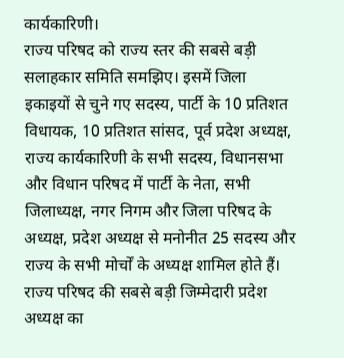कार्यकारिणी।
राज्य परिषद को राज्य स्तर की सबसे बड़ी सलाहकार समिति समझिए। इसमें जिला इकाइयों से चुने गए सदस्य, पार्टी के 10 प्रतिशत विधायक, 10 प्रतिशत सांसद, पूर्व प्रदेश अध्यक्ष, राज्य कार्यकारिणी के सभी सदस्य, विधानसभा और विधान परिषद में पार्टी के नेता, सभी जिलाध्यक्ष, नगर निगम और जिला परिषद के अध्यक्ष, प्रदेश अध्यक्ष से मनोनीत 25 सदस्य और राज्य के सभी मोर्चों के अध्यक्ष शामिल होते हैं। राज्य परिषद की सबसे बड़ी जिम्मेदारी प्रदेश अध्यक्ष का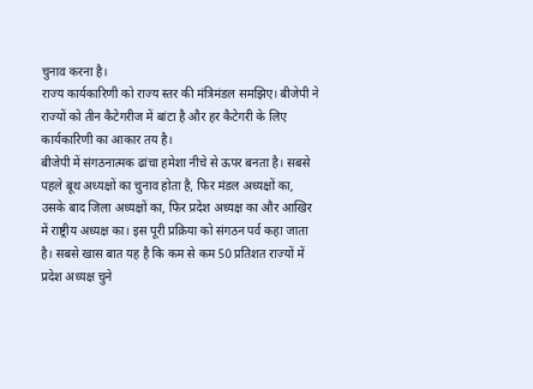चुनाव करना है।
राज्य कार्यकारिणी को राज्य स्तर की मंत्रिमंडल समझिए। बीजेपी ने राज्यों को तीन कैटेगरीज में बांटा है और हर कैटेगरी के लिए कार्यकारिणी का आकार तय है।
बीजेपी में संगठनात्मक ढांचा हमेशा नीचे से ऊपर बनता है। सबसे पहले बूथ अध्यक्षों का चुनाव होता है, फिर मंडल अध्यक्षों का, उसके बाद जिला अध्यक्षों का, फिर प्रदेश अध्यक्ष का और आखिर में राष्ट्रीय अध्यक्ष का। इस पूरी प्रक्रिया को संगठन पर्व कहा जाता है। सबसे खास बात यह है कि कम से कम 50 प्रतिशत राज्यों में प्रदेश अध्यक्ष चुने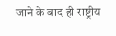जाने के बाद ही राष्ट्रीय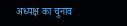अध्यक्ष का चुनाव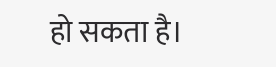हो सकता है।